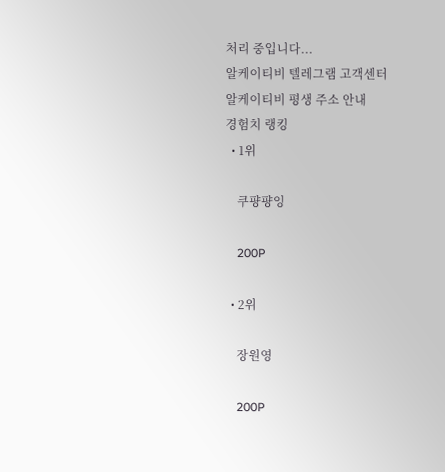처리 중입니다...
알케이티비 텔레그램 고객센터
알케이티비 평생 주소 안내
경험치 랭킹
  • 1위

    쿠퍙퍙잉

    200P

  • 2위

    장원영

    200P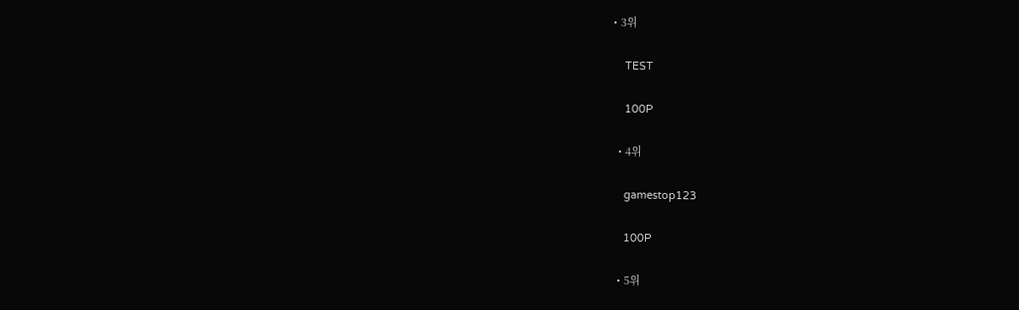• 3위

    TEST

    100P

  • 4위

    gamestop123

    100P

  • 5위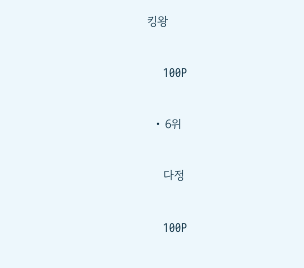킹왕

    100P

  • 6위

    다정

    100P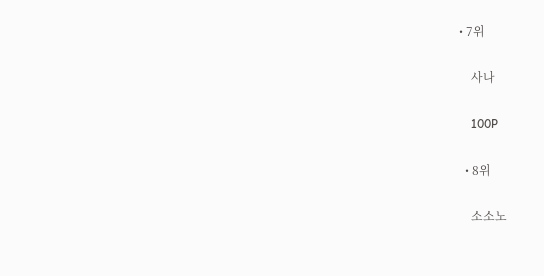• 7위

    사나

    100P

  • 8위

    소소노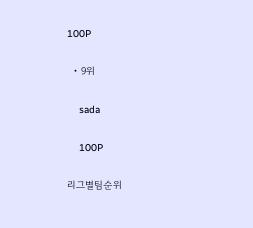100P

  • 9위

    sada

    100P

리그별팀순위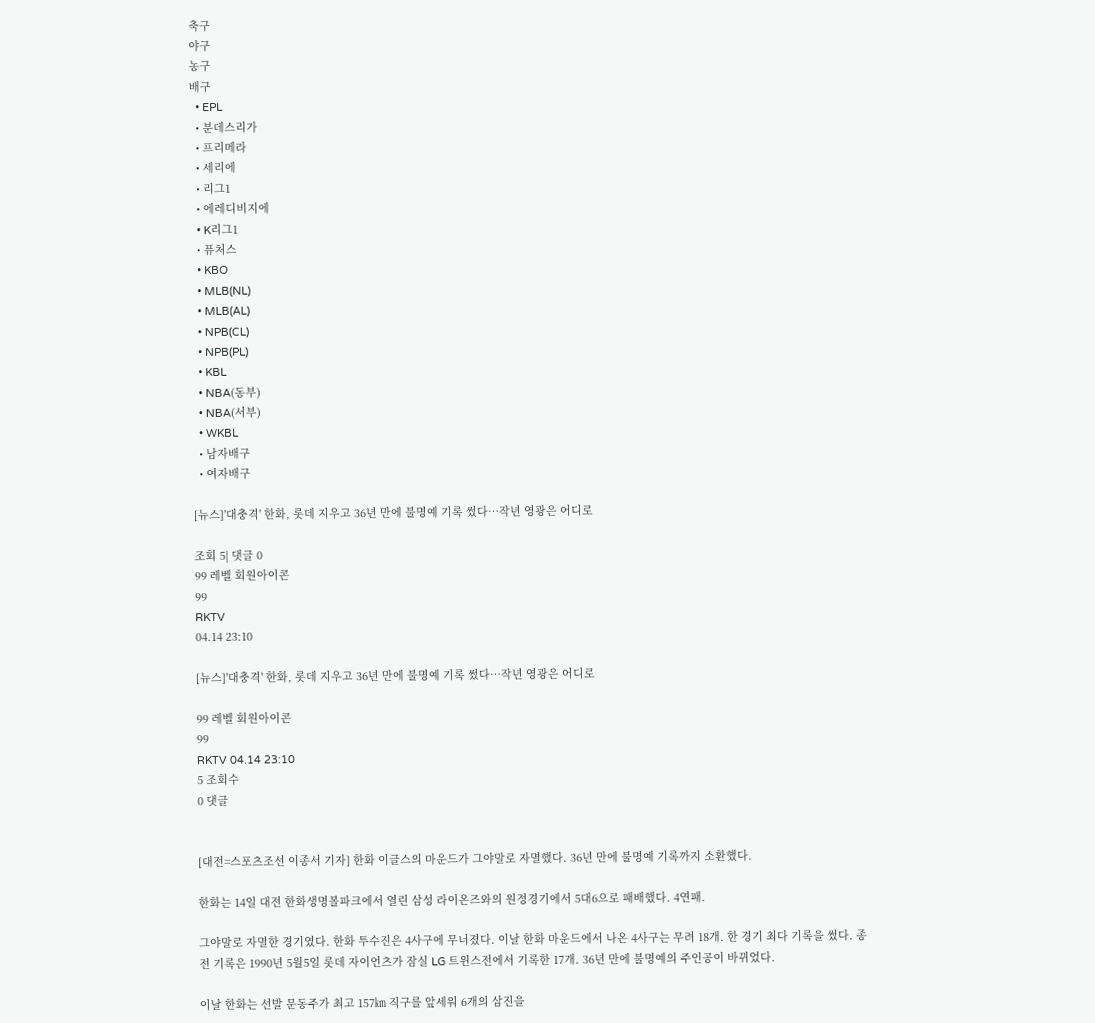축구
야구
농구
배구
  • EPL
  • 분데스리가
  • 프리메라
  • 세리에
  • 리그1
  • 에레디비지에
  • K리그1
  • 퓨처스
  • KBO
  • MLB(NL)
  • MLB(AL)
  • NPB(CL)
  • NPB(PL)
  • KBL
  • NBA(동부)
  • NBA(서부)
  • WKBL
  • 남자배구
  • 여자배구

[뉴스]'대충격' 한화, 롯데 지우고 36년 만에 불명예 기록 썼다…작년 영광은 어디로

조회 5| 댓글 0
99 레벨 회원아이콘
99
RKTV
04.14 23:10

[뉴스]'대충격' 한화, 롯데 지우고 36년 만에 불명예 기록 썼다…작년 영광은 어디로

99 레벨 회원아이콘
99
RKTV 04.14 23:10
5 조회수
0 댓글


[대전=스포츠조선 이종서 기자] 한화 이글스의 마운드가 그야말로 자멸했다. 36년 만에 불명예 기록까지 소환했다.

한화는 14일 대전 한화생명볼파크에서 열린 삼성 라이온즈와의 원정경기에서 5대6으로 패배했다. 4연패.

그야말로 자멸한 경기였다. 한화 투수진은 4사구에 무너졌다. 이날 한화 마운드에서 나온 4사구는 무려 18개. 한 경기 최다 기록을 썼다. 종전 기록은 1990년 5월5일 롯데 자이언츠가 잠실 LG 트윈스전에서 기록한 17개. 36년 만에 불명예의 주인공이 바뀌었다.

이날 한화는 선발 문동주가 최고 157㎞ 직구를 앞세워 6개의 삼진을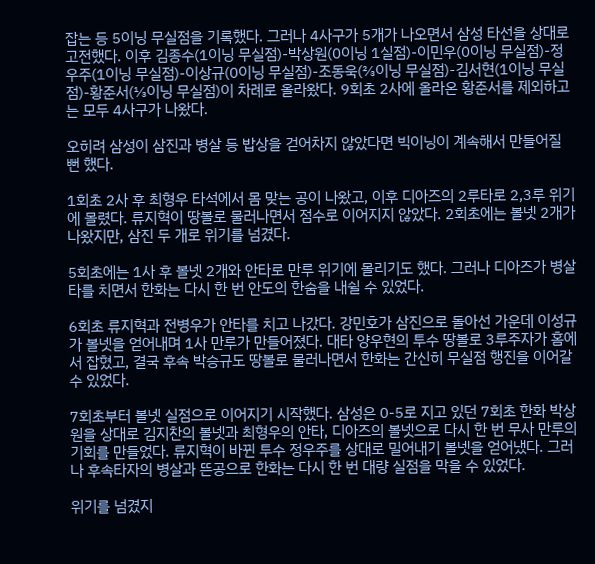잡는 등 5이닝 무실점을 기록했다. 그러나 4사구가 5개가 나오면서 삼성 타선을 상대로 고전했다. 이후 김종수(1이닝 무실점)-박상원(0이닝 1실점)-이민우(0이닝 무실점)-정우주(1이닝 무실점)-이상규(0이닝 무실점)-조동욱(⅔이닝 무실점)-김서현(1이닝 무실점)-황준서(⅓이닝 무실점)이 차례로 올라왔다. 9회초 2사에 올라온 황준서를 제외하고는 모두 4사구가 나왔다.

오히려 삼성이 삼진과 병살 등 밥상을 걷어차지 않았다면 빅이닝이 계속해서 만들어질 뻔 했다.

1회초 2사 후 최형우 타석에서 몸 맞는 공이 나왔고, 이후 디아즈의 2루타로 2,3루 위기에 몰렸다. 류지혁이 땅볼로 물러나면서 점수로 이어지지 않았다. 2회초에는 볼넷 2개가 나왔지만, 삼진 두 개로 위기를 넘겼다.

5회초에는 1사 후 볼넷 2개와 안타로 만루 위기에 몰리기도 했다. 그러나 디아즈가 병살타를 치면서 한화는 다시 한 번 안도의 한숨을 내쉴 수 있었다.

6회초 류지혁과 전병우가 안타를 치고 나갔다. 강민호가 삼진으로 돌아선 가운데 이성규가 볼넷을 얻어내며 1사 만루가 만들어졌다. 대타 양우현의 투수 땅볼로 3루주자가 홈에서 잡혔고, 결국 후속 박승규도 땅볼로 물러나면서 한화는 간신히 무실점 행진을 이어갈 수 있었다.

7회초부터 볼넷 실점으로 이어지기 시작했다. 삼성은 0-5로 지고 있던 7회초 한화 박상원을 상대로 김지찬의 볼넷과 최형우의 안타, 디아즈의 볼넷으로 다시 한 번 무사 만루의 기회를 만들었다. 류지혁이 바뀐 투수 정우주를 상대로 밀어내기 볼넷을 얻어냈다. 그러나 후속타자의 병살과 뜬공으로 한화는 다시 한 번 대량 실점을 막을 수 있었다.

위기를 넘겼지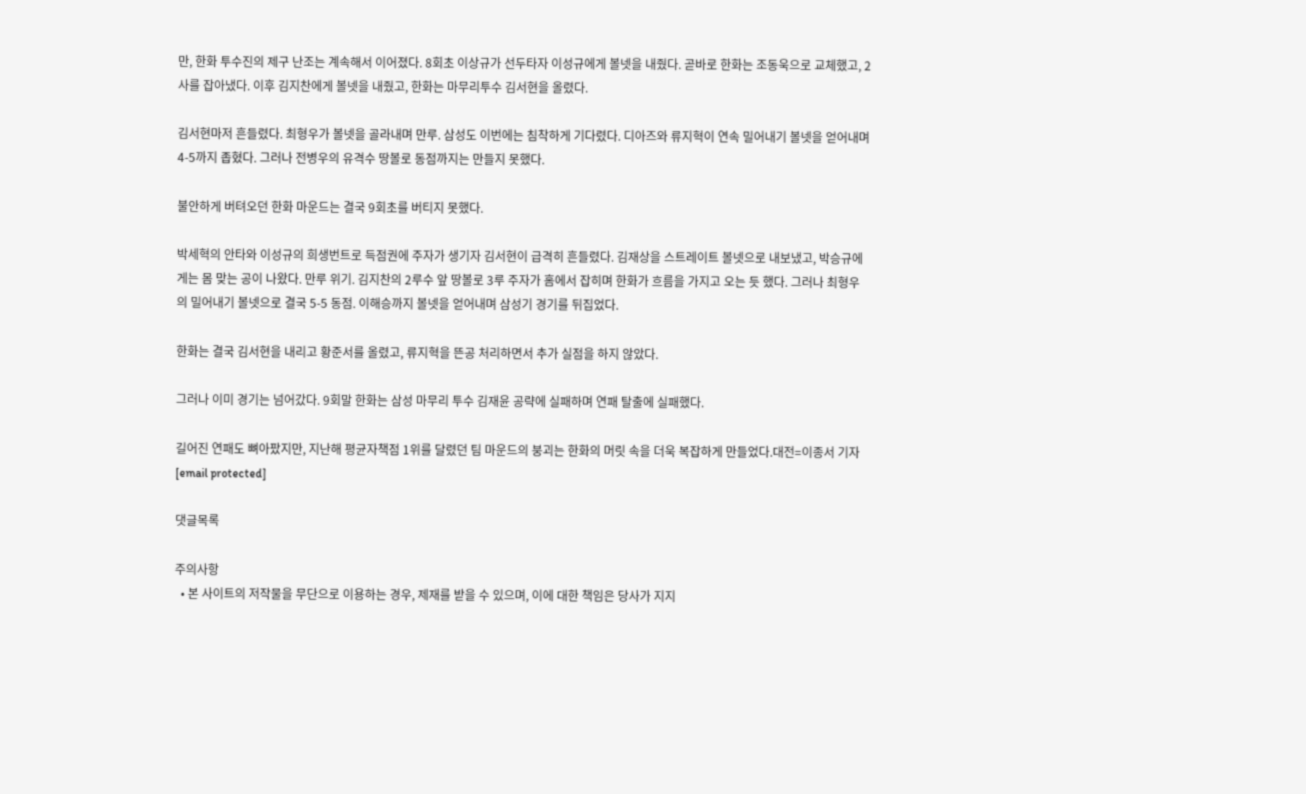만, 한화 투수진의 제구 난조는 계속해서 이어졌다. 8회초 이상규가 선두타자 이성규에게 볼넷을 내줬다. 곧바로 한화는 조동욱으로 교체했고, 2사를 잡아냈다. 이후 김지찬에게 볼넷을 내줬고, 한화는 마무리투수 김서현을 올렸다.

김서현마저 흔들렸다. 최형우가 볼넷을 골라내며 만루. 삼성도 이번에는 침착하게 기다렸다. 디아즈와 류지혁이 연속 밀어내기 볼넷을 얻어내며 4-5까지 좁혔다. 그러나 전병우의 유격수 땅볼로 동점까지는 만들지 못했다.

불안하게 버텨오던 한화 마운드는 결국 9회초를 버티지 못했다.

박세혁의 안타와 이성규의 희생번트로 득점권에 주자가 생기자 김서현이 급격히 흔들렸다. 김재상을 스트레이트 볼넷으로 내보냈고, 박승규에게는 몸 맞는 공이 나왔다. 만루 위기. 김지찬의 2루수 앞 땅볼로 3루 주자가 홈에서 잡히며 한화가 흐름을 가지고 오는 듯 했다. 그러나 최형우의 밀어내기 볼넷으로 결국 5-5 동점. 이해승까지 볼넷을 얻어내며 삼성기 경기를 뒤집었다.

한화는 결국 김서현을 내리고 황준서를 올렸고, 류지혁을 뜬공 처리하면서 추가 실점을 하지 않았다.

그러나 이미 경기는 넘어갔다. 9회말 한화는 삼성 마무리 투수 김재윤 공략에 실패하며 연패 탈출에 실패했다.

길어진 연패도 뼈아팠지만, 지난해 평균자책점 1위를 달렸던 팀 마운드의 붕괴는 한화의 머릿 속을 더욱 복잡하게 만들었다.대전=이종서 기자 [email protected]

댓글목록

주의사항
  • 본 사이트의 저작물을 무단으로 이용하는 경우, 제재를 받을 수 있으며, 이에 대한 책임은 당사가 지지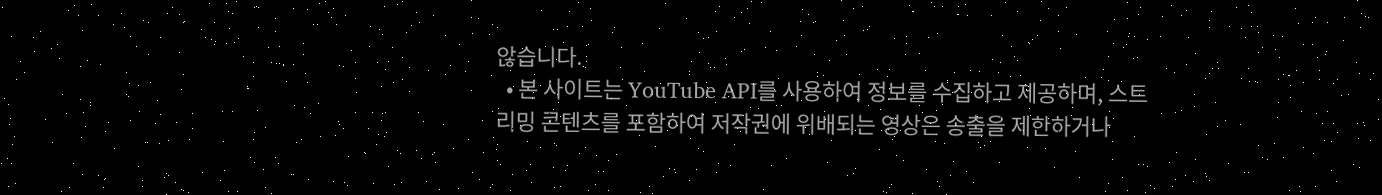않습니다.
  • 본 사이트는 YouTube API를 사용하여 정보를 수집하고 제공하며, 스트리밍 콘텐츠를 포함하여 저작권에 위배되는 영상은 송출을 제한하거나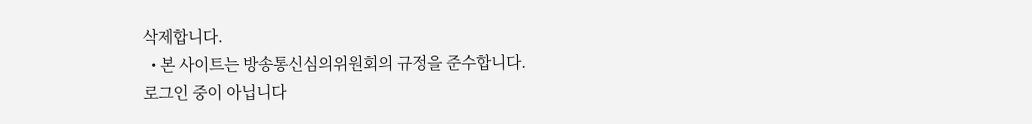삭제합니다.
  • 본 사이트는 방송통신심의위원회의 규정을 준수합니다.
로그인 중이 아닙니다